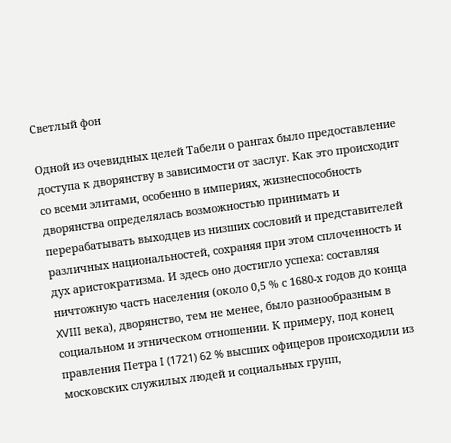Светлый фон

Одной из очевидных целей Табели о рангах было предоставление доступа к дворянству в зависимости от заслуг. Как это происходит со всеми элитами, особенно в империях, жизнеспособность дворянства определялась возможностью принимать и перерабатывать выходцев из низших сословий и представителей различных национальностей, сохраняя при этом сплоченность и дух аристократизма. И здесь оно достигло успеха: составляя ничтожную часть населения (около 0,5 % с 1680-х годов до конца XVIII века), дворянство, тем не менее, было разнообразным в социальном и этническом отношении. К примеру, под конец правления Петра I (1721) 62 % высших офицеров происходили из московских служилых людей и социальных групп,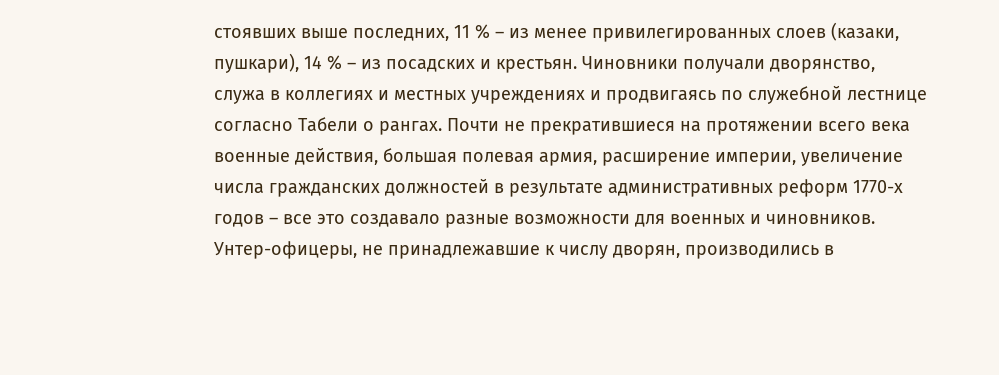стоявших выше последних, 11 % – из менее привилегированных слоев (казаки, пушкари), 14 % – из посадских и крестьян. Чиновники получали дворянство, служа в коллегиях и местных учреждениях и продвигаясь по служебной лестнице согласно Табели о рангах. Почти не прекратившиеся на протяжении всего века военные действия, большая полевая армия, расширение империи, увеличение числа гражданских должностей в результате административных реформ 1770-х годов – все это создавало разные возможности для военных и чиновников. Унтер-офицеры, не принадлежавшие к числу дворян, производились в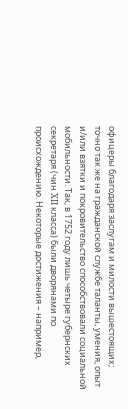офицеры благодаря заслугам и милости вышестоящих; точно так же на гражданской службе таланты, умения, опыт и/или взятки и покровительство способствовали социальной мобильности. Так, в 1752 году лишь четыре губернских секретаря (чин XII класса) были дворянами по происхождению. Некоторые достижения – например,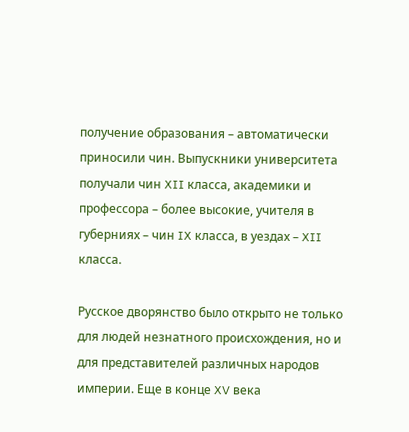получение образования – автоматически приносили чин. Выпускники университета получали чин XII класса, академики и профессора – более высокие, учителя в губерниях – чин IX класса, в уездах – XII класса.

Русское дворянство было открыто не только для людей незнатного происхождения, но и для представителей различных народов империи. Еще в конце XV века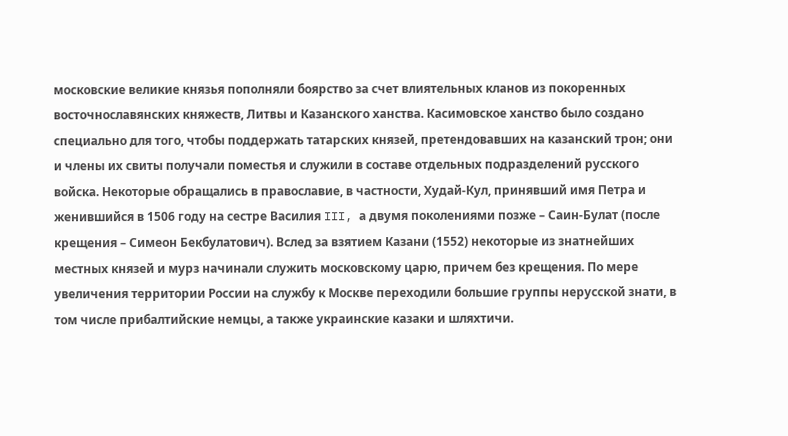московские великие князья пополняли боярство за счет влиятельных кланов из покоренных восточнославянских княжеств, Литвы и Казанского ханства. Касимовское ханство было создано специально для того, чтобы поддержать татарских князей, претендовавших на казанский трон; они и члены их свиты получали поместья и служили в составе отдельных подразделений русского войска. Некоторые обращались в православие, в частности, Худай-Кул, принявший имя Петра и женившийся в 1506 году на сестре Василия III, а двумя поколениями позже – Саин-Булат (после крещения – Симеон Бекбулатович). Вслед за взятием Казани (1552) некоторые из знатнейших местных князей и мурз начинали служить московскому царю, причем без крещения. По мере увеличения территории России на службу к Москве переходили большие группы нерусской знати, в том числе прибалтийские немцы, а также украинские казаки и шляхтичи.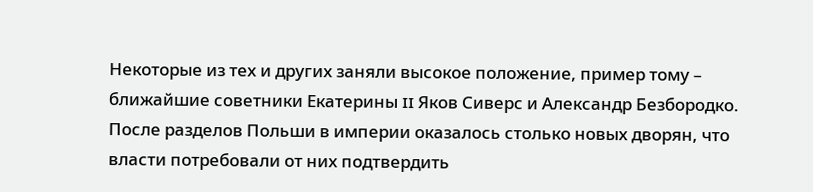Некоторые из тех и других заняли высокое положение, пример тому – ближайшие советники Екатерины II Яков Сиверс и Александр Безбородко. После разделов Польши в империи оказалось столько новых дворян, что власти потребовали от них подтвердить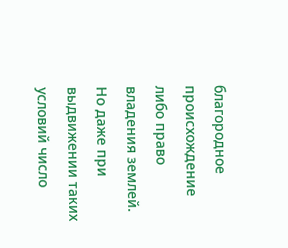благородное происхождение либо право владения землей. Но даже при выдвижении таких условий число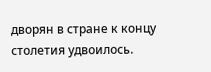дворян в стране к концу столетия удвоилось.